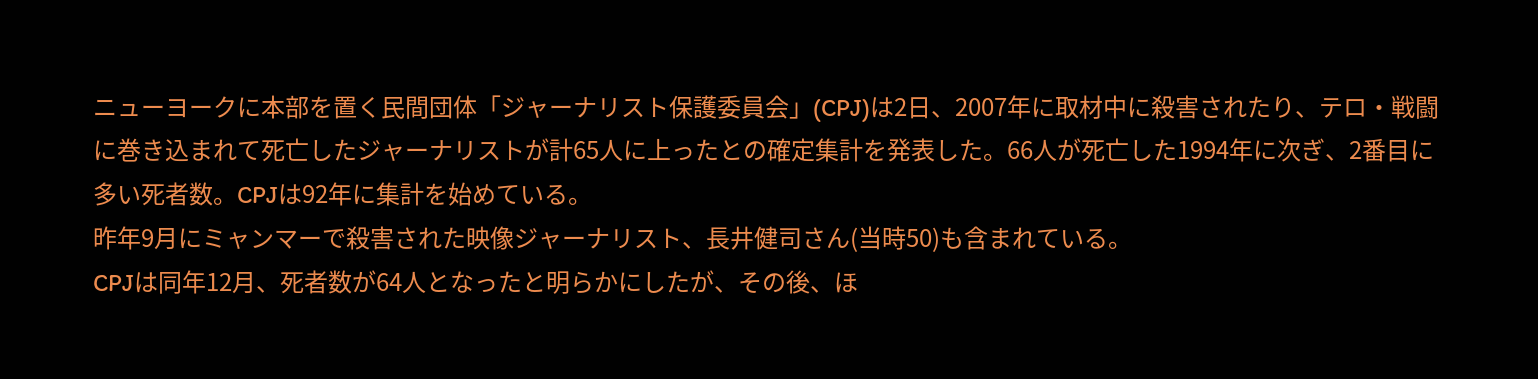ニューヨークに本部を置く民間団体「ジャーナリスト保護委員会」(CPJ)は2日、2007年に取材中に殺害されたり、テロ・戦闘に巻き込まれて死亡したジャーナリストが計65人に上ったとの確定集計を発表した。66人が死亡した1994年に次ぎ、2番目に多い死者数。CPJは92年に集計を始めている。
昨年9月にミャンマーで殺害された映像ジャーナリスト、長井健司さん(当時50)も含まれている。
CPJは同年12月、死者数が64人となったと明らかにしたが、その後、ほ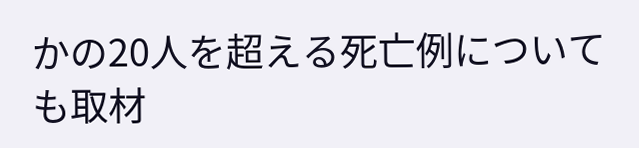かの20人を超える死亡例についても取材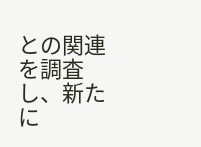との関連を調査し、新たに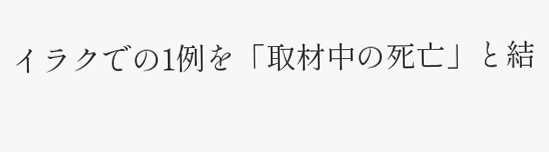イラクでの1例を「取材中の死亡」と結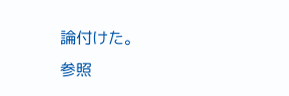論付けた。
参照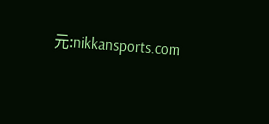元:nikkansports.com